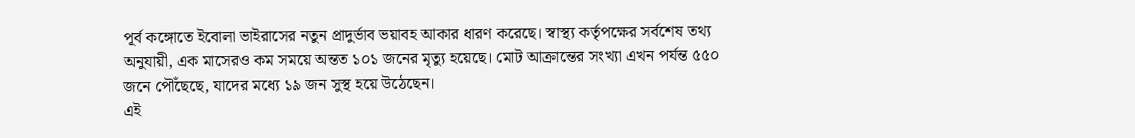পূর্ব কঙ্গোতে ইবোলা ভাইরাসের নতুন প্রাদুর্ভাব ভয়াবহ আকার ধারণ করেছে। স্বাস্থ্য কর্তৃপক্ষের সর্বশেষ তথ্য অনুযায়ী, এক মাসেরও কম সময়ে অন্তত ১০১ জনের মৃত্যু হয়েছে। মোট আক্রান্তের সংখ্যা এখন পর্যন্ত ৫৫০ জনে পৌঁছেছে, যাদের মধ্যে ১৯ জন সুস্থ হয়ে উঠেছেন।
এই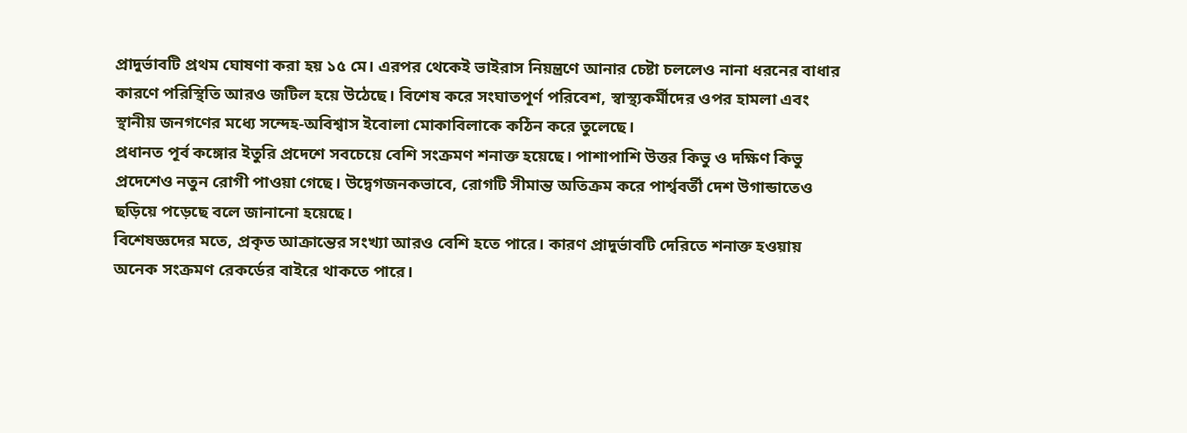প্রাদুর্ভাবটি প্রথম ঘোষণা করা হয় ১৫ মে। এরপর থেকেই ভাইরাস নিয়ন্ত্রণে আনার চেষ্টা চললেও নানা ধরনের বাধার কারণে পরিস্থিতি আরও জটিল হয়ে উঠেছে। বিশেষ করে সংঘাতপূর্ণ পরিবেশ, স্বাস্থ্যকর্মীদের ওপর হামলা এবং স্থানীয় জনগণের মধ্যে সন্দেহ-অবিশ্বাস ইবোলা মোকাবিলাকে কঠিন করে তুলেছে।
প্রধানত পূর্ব কঙ্গোর ইতুরি প্রদেশে সবচেয়ে বেশি সংক্রমণ শনাক্ত হয়েছে। পাশাপাশি উত্তর কিভু ও দক্ষিণ কিভু প্রদেশেও নতুন রোগী পাওয়া গেছে। উদ্বেগজনকভাবে, রোগটি সীমান্ত অতিক্রম করে পার্শ্ববর্তী দেশ উগান্ডাতেও ছড়িয়ে পড়েছে বলে জানানো হয়েছে।
বিশেষজ্ঞদের মতে, প্রকৃত আক্রান্তের সংখ্যা আরও বেশি হতে পারে। কারণ প্রাদুর্ভাবটি দেরিতে শনাক্ত হওয়ায় অনেক সংক্রমণ রেকর্ডের বাইরে থাকতে পারে।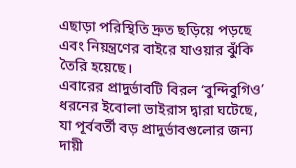এছাড়া পরিস্থিতি দ্রুত ছড়িয়ে পড়ছে এবং নিয়ন্ত্রণের বাইরে যাওয়ার ঝুঁকি তৈরি হয়েছে।
এবারের প্রাদুর্ভাবটি বিরল ‘বুন্দিবুগিও’ ধরনের ইবোলা ভাইরাস দ্বারা ঘটেছে, যা পূর্ববর্তী বড় প্রাদুর্ভাবগুলোর জন্য দায়ী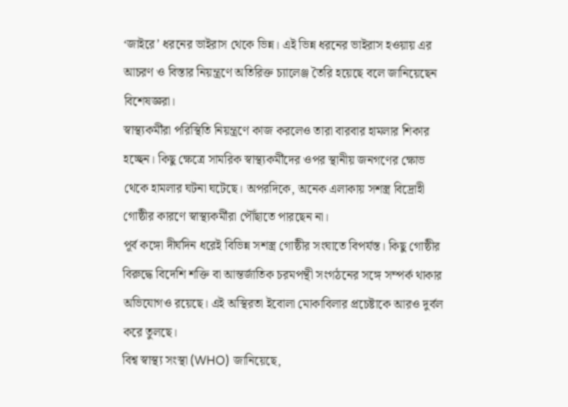‘জাইরে’ ধরনের ভাইরাস থেকে ভিন্ন। এই ভিন্ন ধরনের ভাইরাস হওয়ায় এর আচরণ ও বিস্তার নিয়ন্ত্রণে অতিরিক্ত চ্যালেঞ্জ তৈরি হয়েছে বলে জানিয়েছেন বিশেষজ্ঞরা।
স্বাস্থ্যকর্মীরা পরিস্থিতি নিয়ন্ত্রণে কাজ করলেও তারা বারবার হামলার শিকার হচ্ছেন। কিছু ক্ষেত্রে সামরিক স্বাস্থ্যকর্মীদের ওপর স্থানীয় জনগণের ক্ষোভ থেকে হামলার ঘটনা ঘটেছে। অপরদিকে, অনেক এলাকায় সশস্ত্র বিদ্রোহী গোষ্ঠীর কারণে স্বাস্থ্যকর্মীরা পৌঁছাতে পারছেন না।
পূর্ব কঙ্গো দীর্ঘদিন ধরেই বিভিন্ন সশস্ত্র গোষ্ঠীর সংঘাতে বিপর্যস্ত। কিছু গোষ্ঠীর বিরুদ্ধে বিদেশি শক্তি বা আন্তর্জাতিক চরমপন্থী সংগঠনের সঙ্গে সম্পর্ক থাকার অভিযোগও রয়েছে। এই অস্থিরতা ইবোলা মোকাবিলার প্রচেষ্টাকে আরও দুর্বল করে তুলছে।
বিশ্ব স্বাস্থ্য সংস্থা (WHO) জানিয়েছে,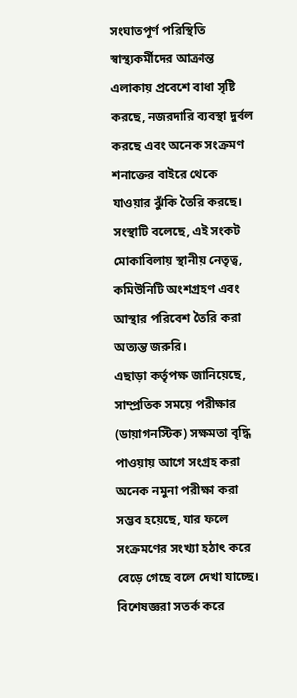সংঘাতপূর্ণ পরিস্থিতি স্বাস্থ্যকর্মীদের আক্রান্ত এলাকায় প্রবেশে বাধা সৃষ্টি করছে, নজরদারি ব্যবস্থা দুর্বল করছে এবং অনেক সংক্রমণ শনাক্তের বাইরে থেকে যাওয়ার ঝুঁকি তৈরি করছে। সংস্থাটি বলেছে, এই সংকট মোকাবিলায় স্থানীয় নেতৃত্ব, কমিউনিটি অংশগ্রহণ এবং আস্থার পরিবেশ তৈরি করা অত্যন্ত জরুরি।
এছাড়া কর্তৃপক্ষ জানিয়েছে, সাম্প্রতিক সময়ে পরীক্ষার (ডায়াগনস্টিক) সক্ষমতা বৃদ্ধি পাওয়ায় আগে সংগ্রহ করা অনেক নমুনা পরীক্ষা করা সম্ভব হয়েছে, যার ফলে সংক্রমণের সংখ্যা হঠাৎ করে বেড়ে গেছে বলে দেখা যাচ্ছে।
বিশেষজ্ঞরা সতর্ক করে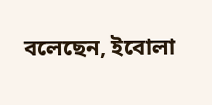বলেছেন, ইবোলা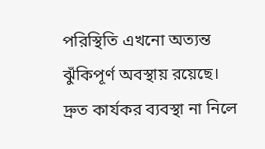পরিস্থিতি এখনো অত্যন্ত ঝুঁকিপূর্ণ অবস্থায় রয়েছে। দ্রুত কার্যকর ব্যবস্থা না নিলে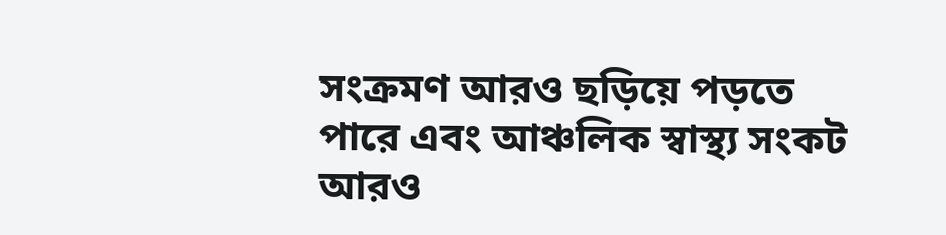সংক্রমণ আরও ছড়িয়ে পড়তে পারে এবং আঞ্চলিক স্বাস্থ্য সংকট আরও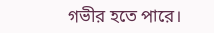গভীর হতে পারে।